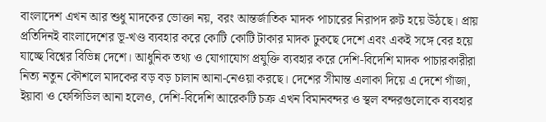বাংলাদেশ এখন আর শুধু মাদকের ভোক্তা নয়, বরং আন্তর্জাতিক মাদক পাচারের নিরাপদ রুট হয়ে উঠছে। প্রায় প্রতিদিনই বাংলাদেশের ভূ-খণ্ড ব্যবহার করে কোটি কোটি টাকার মাদক ঢুকছে দেশে এবং একই সঙ্গে বের হয়ে যাচ্ছে বিশ্বের বিভিন্ন দেশে। আধুনিক তথ্য ও যোগাযোগ প্রযুক্তি ব্যবহার করে দেশি-বিদেশি মাদক পাচারকারীরা নিত্য নতুন কৌশলে মাদকের বড় বড় চালান আনা-নেওয়া করছে। দেশের সীমান্ত এলাকা দিয়ে এ দেশে গাঁজা, ইয়াবা ও ফেন্সিডিল আনা হলেও, দেশি-বিদেশি আরেকটি চক্র এখন বিমানবন্দর ও স্থল বন্দরগুলোকে ব্যবহার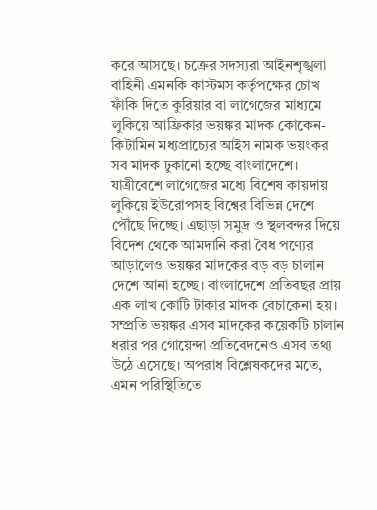করে আসছে। চক্রের সদস্যরা আইনশৃঙ্খলা বাহিনী এমনকি কাস্টমস কর্তৃপক্ষের চোখ ফাঁকি দিতে কুরিয়ার বা লাগেজের মাধ্যমে লুকিয়ে আফ্রিকার ভয়ঙ্কর মাদক কোকেন-কিটামিন মধ্যপ্রাচ্যের আইস নামক ভয়ংকর সব মাদক ঢুকানো হচ্ছে বাংলাদেশে। যাত্রীবেশে লাগেজের মধ্যে বিশেষ কায়দায় লুকিয়ে ইউরোপসহ বিশ্বের বিভিন্ন দেশে পৌঁছে দিচ্ছে। এছাড়া সমুদ্র ও স্থলবন্দর দিয়ে বিদেশ থেকে আমদানি করা বৈধ পণ্যের আড়ালেও ভয়ঙ্কর মাদকের বড় বড় চালান দেশে আনা হচ্ছে। বাংলাদেশে প্রতিবছর প্রায় এক লাখ কোটি টাকার মাদক বেচাকেনা হয়। সম্প্রতি ভয়ঙ্কর এসব মাদকের কয়েকটি চালান ধরার পর গোয়েন্দা প্রতিবেদনেও এসব তথ্য উঠে এসেছে। অপরাধ বিশ্লেষকদের মতে, এমন পরিস্থিতিতে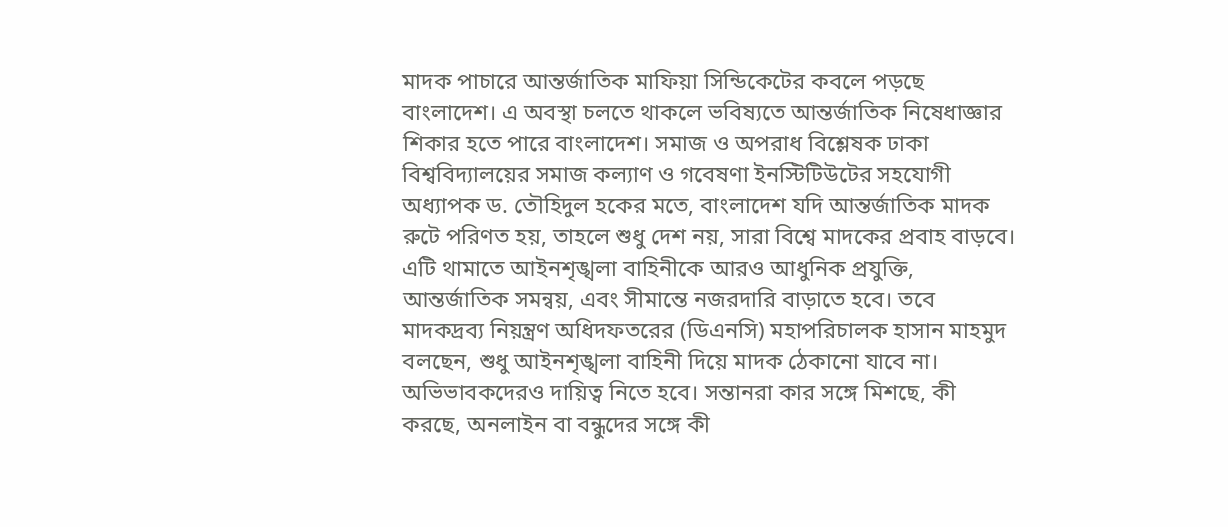মাদক পাচারে আন্তর্জাতিক মাফিয়া সিন্ডিকেটের কবলে পড়ছে বাংলাদেশ। এ অবস্থা চলতে থাকলে ভবিষ্যতে আন্তর্জাতিক নিষেধাজ্ঞার শিকার হতে পারে বাংলাদেশ। সমাজ ও অপরাধ বিশ্লেষক ঢাকা বিশ্ববিদ্যালয়ের সমাজ কল্যাণ ও গবেষণা ইনস্টিটিউটের সহযোগী অধ্যাপক ড. তৌহিদুল হকের মতে, বাংলাদেশ যদি আন্তর্জাতিক মাদক রুটে পরিণত হয়, তাহলে শুধু দেশ নয়, সারা বিশ্বে মাদকের প্রবাহ বাড়বে। এটি থামাতে আইনশৃঙ্খলা বাহিনীকে আরও আধুনিক প্রযুক্তি, আন্তর্জাতিক সমন্বয়, এবং সীমান্তে নজরদারি বাড়াতে হবে। তবে মাদকদ্রব্য নিয়ন্ত্রণ অধিদফতরের (ডিএনসি) মহাপরিচালক হাসান মাহমুদ বলছেন, শুধু আইনশৃঙ্খলা বাহিনী দিয়ে মাদক ঠেকানো যাবে না। অভিভাবকদেরও দায়িত্ব নিতে হবে। সন্তানরা কার সঙ্গে মিশছে, কী করছে, অনলাইন বা বন্ধুদের সঙ্গে কী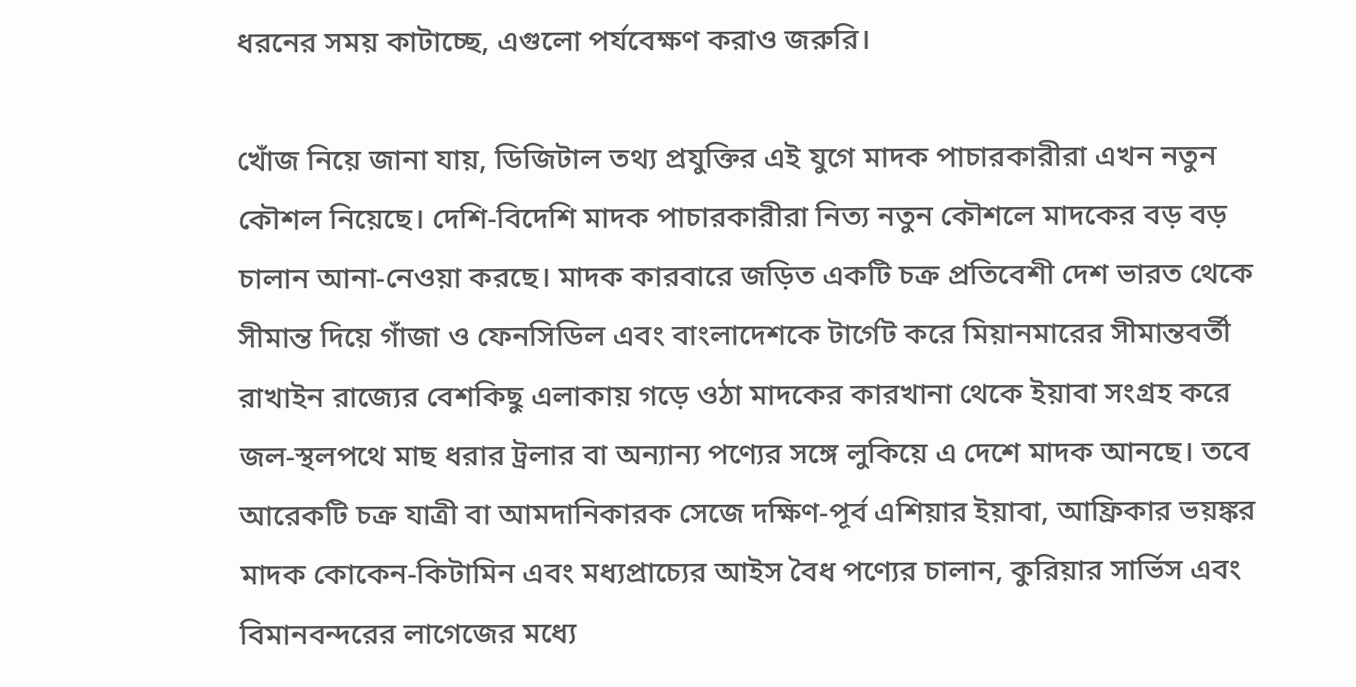ধরনের সময় কাটাচ্ছে, এগুলো পর্যবেক্ষণ করাও জরুরি।

খোঁজ নিয়ে জানা যায়, ডিজিটাল তথ্য প্রযুক্তির এই যুগে মাদক পাচারকারীরা এখন নতুন কৌশল নিয়েছে। দেশি-বিদেশি মাদক পাচারকারীরা নিত্য নতুন কৌশলে মাদকের বড় বড় চালান আনা-নেওয়া করছে। মাদক কারবারে জড়িত একটি চক্র প্রতিবেশী দেশ ভারত থেকে সীমান্ত দিয়ে গাঁজা ও ফেনসিডিল এবং বাংলাদেশকে টার্গেট করে মিয়ানমারের সীমান্তবর্তী রাখাইন রাজ্যের বেশকিছু এলাকায় গড়ে ওঠা মাদকের কারখানা থেকে ইয়াবা সংগ্রহ করে জল-স্থলপথে মাছ ধরার ট্রলার বা অন্যান্য পণ্যের সঙ্গে লুকিয়ে এ দেশে মাদক আনছে। তবে আরেকটি চক্র যাত্রী বা আমদানিকারক সেজে দক্ষিণ-পূর্ব এশিয়ার ইয়াবা, আফ্রিকার ভয়ঙ্কর মাদক কোকেন-কিটামিন এবং মধ্যপ্রাচ্যের আইস বৈধ পণ্যের চালান, কুরিয়ার সার্ভিস এবং বিমানবন্দরের লাগেজের মধ্যে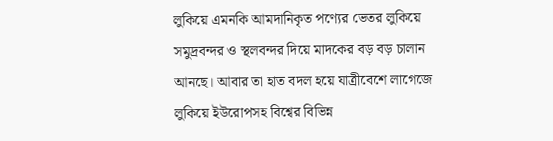লুকিয়ে এমনকি আমদানিকৃত পণ্যের ভেতর লুকিয়ে সমুদ্রবন্দর ও স্থলবন্দর দিয়ে মাদকের বড় বড় চালান আনছে। আবার তা হাত বদল হয়ে যাত্রীবেশে লাগেজে লুকিয়ে ইউরোপসহ বিশ্বের বিভিন্ন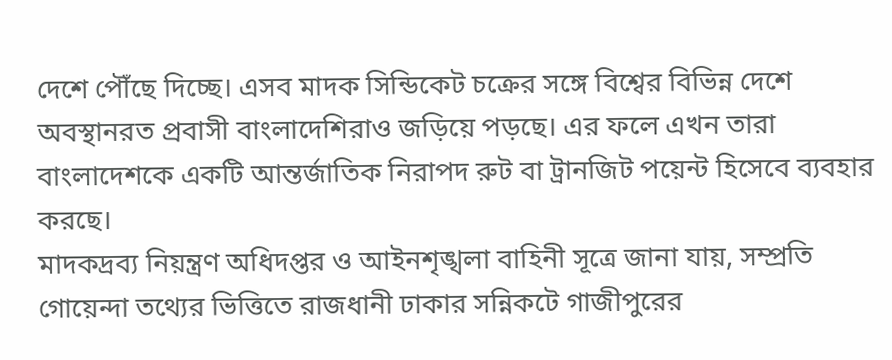দেশে পৌঁছে দিচ্ছে। এসব মাদক সিন্ডিকেট চক্রের সঙ্গে বিশ্বের বিভিন্ন দেশে অবস্থানরত প্রবাসী বাংলাদেশিরাও জড়িয়ে পড়ছে। এর ফলে এখন তারা বাংলাদেশকে একটি আন্তর্জাতিক নিরাপদ রুট বা ট্রানজিট পয়েন্ট হিসেবে ব্যবহার করছে।
মাদকদ্রব্য নিয়ন্ত্রণ অধিদপ্তর ও আইনশৃঙ্খলা বাহিনী সূত্রে জানা যায়, সম্প্রতি গোয়েন্দা তথ্যের ভিত্তিতে রাজধানী ঢাকার সন্নিকটে গাজীপুরের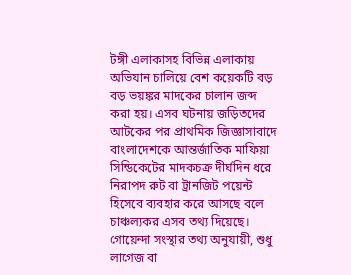টঙ্গী এলাকাসহ বিভিন্ন এলাকায় অভিযান চালিয়ে বেশ কয়েকটি বড় বড় ভয়ঙ্কর মাদকের চালান জব্দ করা হয়। এসব ঘটনায় জড়িতদের আটকের পর প্রাথমিক জিজ্ঞাসাবাদে বাংলাদেশকে আন্তর্জাতিক মাফিয়া সিন্ডিকেটের মাদকচক্র দীর্ঘদিন ধরে নিরাপদ রুট বা ট্রানজিট পয়েন্ট হিসেবে ব্যবহার করে আসছে বলে চাঞ্চল্যকর এসব তথ্য দিয়েছে।
গোয়েন্দা সংস্থার তথ্য অনুযায়ী, শুধু লাগেজ বা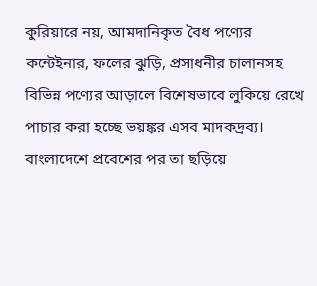কুরিয়ারে নয়, আমদানিকৃত বৈধ পণ্যের কন্টেইনার, ফলের ঝুড়ি, প্রসাধনীর চালানসহ বিভিন্ন পণ্যের আড়ালে বিশেষভাবে লুকিয়ে রেখে পাচার করা হচ্ছে ভয়ঙ্কর এসব মাদকদ্রব্য। বাংলাদেশে প্রবেশের পর তা ছড়িয়ে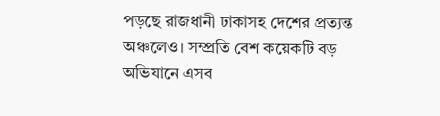পড়ছে রাজধানী ঢাকাসহ দেশের প্রত্যন্ত অঞ্চলেও। সম্প্রতি বেশ কয়েকটি বড় অভিযানে এসব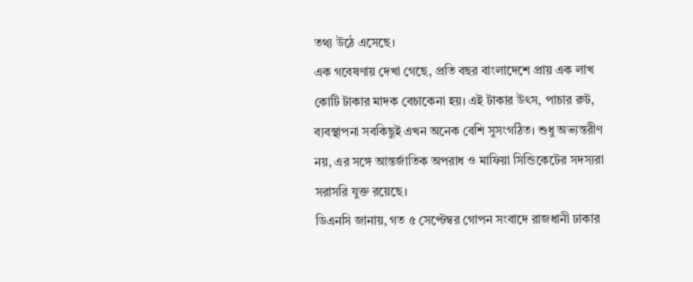তথ্য উঠে এসেছে।
এক গবেষণায় দেখা গেছে, প্রতি বছর বাংলাদেশে প্রায় এক লাখ কোটি টাকার মাদক বেচাকেনা হয়। এই টাকার উৎস, পাচার রুট, ব্যবস্থাপনা সবকিছুই এখন অনেক বেশি সুসংগঠিত। শুধু অভ্যন্তরীণ নয়, এর সঙ্গে আন্তর্জাতিক অপরাধ ও মাফিয়া সিন্ডিকেটের সদস্যরা সরাসরি যুক্ত রয়েছে।
ডিএনসি জানায়, গত ৫ সেপ্টেম্বর গোপন সংবাদে রাজধানী ঢাকার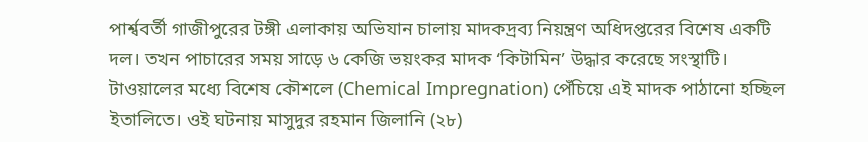পার্শ্ববর্তী গাজীপুরের টঙ্গী এলাকায় অভিযান চালায় মাদকদ্রব্য নিয়ন্ত্রণ অধিদপ্তরের বিশেষ একটি দল। তখন পাচারের সময় সাড়ে ৬ কেজি ভয়ংকর মাদক ‘কিটামিন’ উদ্ধার করেছে সংস্থাটি। টাওয়ালের মধ্যে বিশেষ কৌশলে (Chemical Impregnation) পেঁচিয়ে এই মাদক পাঠানো হচ্ছিল ইতালিতে। ওই ঘটনায় মাসুদুর রহমান জিলানি (২৮)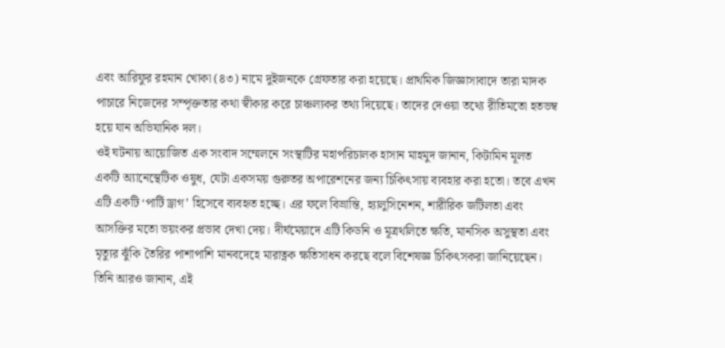এবং আরিফুর রহমান খোকা (৪৩) নামে দুইজনকে গ্রেফতার করা হয়েছে। প্রাথমিক জিজ্ঞাসাবাদে তারা মাদক পাচারে নিজেদের সম্পৃক্ততার কথা স্বীকার করে চাঞ্চল্যকর তথ্য দিয়েছে। তাদের দেওয়া তথ্যে রীতিমতো হতভম্ব হয়ে যান অভিযানিক দল।
ওই ঘটনায় আয়োজিত এক সংবাদ সম্মেলনে সংস্থাটির মহাপরিচালক হাসান মাহমুদ জানান, কিটামিন মূলত একটি অ্যানেস্থেটিক ওষুধ, যেটা একসময় গুরুতর অপারেশনের জন্য চিকিৎসায় ব্যবহার করা হতো। তবে এখন এটি একটি ‘পার্টি ড্রাগ’ হিসেবে ব্যবহৃত হচ্ছে। এর ফলে বিভ্রান্তি, হ্যালুসিনেশন, শারীরিক জটিলতা এবং আসক্তির মতো ভয়ংকর প্রভাব দেখা দেয়। দীর্ঘমেয়াদে এটি কিডনি ও মূত্রথলিতে ক্ষতি, মানসিক অসুস্থতা এবং মৃত্যুর ঝুঁকি তৈরির পাশাপাশি মানবদেহে মারাত্নক ক্ষতিসাধন করছে বলে বিশেষজ্ঞ চিকিৎসকরা জানিয়েছেন।
তিনি আরও জানান, এই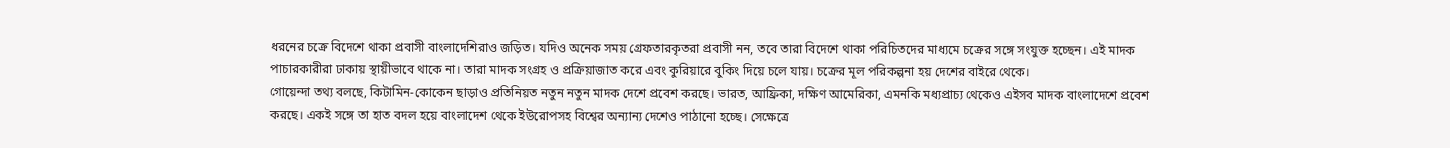ধরনের চক্রে বিদেশে থাকা প্রবাসী বাংলাদেশিরাও জড়িত। যদিও অনেক সময় গ্রেফতারকৃতরা প্রবাসী নন, তবে তারা বিদেশে থাকা পরিচিতদের মাধ্যমে চক্রের সঙ্গে সংযুক্ত হচ্ছেন। এই মাদক পাচারকারীরা ঢাকায় স্থায়ীভাবে থাকে না। তারা মাদক সংগ্রহ ও প্রক্রিয়াজাত করে এবং কুরিয়ারে বুকিং দিয়ে চলে যায়। চক্রের মূল পরিকল্পনা হয় দেশের বাইরে থেকে।
গোয়েন্দা তথ্য বলছে, কিটামিন-কোকেন ছাড়াও প্রতিনিয়ত নতুন নতুন মাদক দেশে প্রবেশ করছে। ভারত, আফ্রিকা, দক্ষিণ আমেরিকা, এমনকি মধ্যপ্রাচ্য থেকেও এইসব মাদক বাংলাদেশে প্রবেশ করছে। একই সঙ্গে তা হাত বদল হয়ে বাংলাদেশ থেকে ইউরোপসহ বিশ্বের অন্যান্য দেশেও পাঠানো হচ্ছে। সেক্ষেত্রে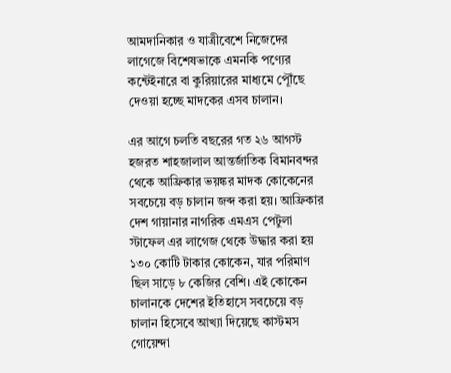আমদানিকার ও যাত্রীবেশে নিজেদের লাগেজে বিশেষভাকে এমনকি পণ্যের কন্টেইনারে বা কুরিয়ারের মাধ্যমে পৌূঁছে দেওয়া হচ্ছে মাদকের এসব চালান।

এর আগে চলতি বছরের গত ২৬ আগস্ট হজরত শাহজালাল আন্তর্জাতিক বিমানবন্দর থেকে আফ্রিকার ভয়ঙ্কর মাদক কোকেনের সবচেয়ে বড় চালান জব্দ করা হয়। আফ্রিকার দেশ গায়ানার নাগরিক এমএস পেটুলা স্টাফেল এর লাগেজ থেকে উদ্ধার করা হয় ১৩০ কোটি টাকার কোকেন, যার পরিমাণ ছিল সাড়ে ৮ কেজির বেশি। এই কোকেন চালানকে দেশের ইতিহাসে সবচেয়ে বড় চালান হিসেবে আখ্যা দিয়েছে কাস্টমস গোয়েন্দা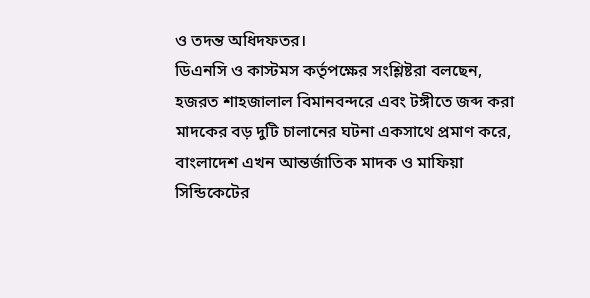ও তদন্ত অধিদফতর।
ডিএনসি ও কাস্টমস কর্তৃপক্ষের সংশ্লিষ্টরা বলছেন, হজরত শাহজালাল বিমানবন্দরে এবং টঙ্গীতে জব্দ করা মাদকের বড় দুটি চালানের ঘটনা একসাথে প্রমাণ করে, বাংলাদেশ এখন আন্তর্জাতিক মাদক ও মাফিয়া সিন্ডিকেটের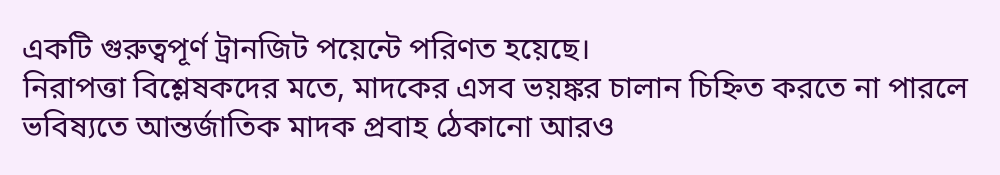একটি গুরুত্বপূর্ণ ট্রানজিট পয়েন্টে পরিণত হয়েছে।
নিরাপত্তা বিশ্লেষকদের মতে, মাদকের এসব ভয়ঙ্কর চালান চিহ্নিত করতে না পারলে ভবিষ্যতে আন্তর্জাতিক মাদক প্রবাহ ঠেকানো আরও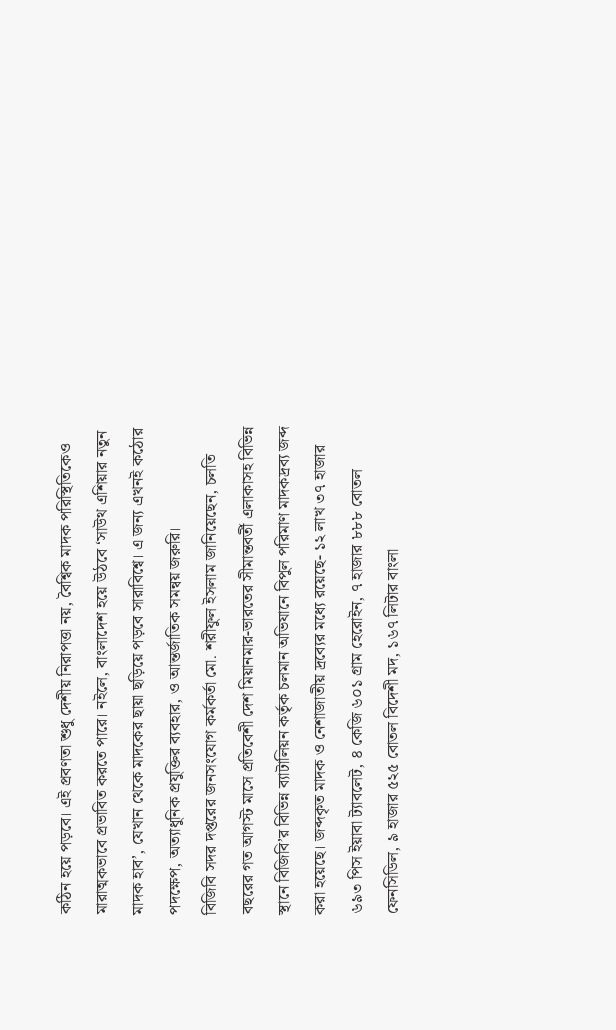কঠিন হয়ে পড়বে। এই প্রবণতা শুধু দেশীয় নিরাপত্তা নয়, বৈশ্বিক মাদক পরিস্থিতিকেও মারাত্মকভাবে প্রভাবিত করতে পারে। নইলে, বাংলাদেশ হয়ে উঠবে ‘সাউথ এশিয়ার নতুন মাদক হাব’, যেখান থেকে মাদকের ছায়া ছড়িয়ে পড়বে সারাবিশ্বে। এ জন্য এখনই কঠোর পদক্ষেপ, অত্যাধুনিক প্রযুক্তির ব্যবহার, ও আন্তর্জাতিক সমন্বয় জরুরি।
বিজিবি সদর দপ্তরের জনসংযোগ কর্মকর্তা মো. শরীফুল ইসলাম জানিয়েছেন, চলতি বছরের গত আগস্ট মাসে প্রতিবেশী দেশ মিয়ানমার-ভারতের সীমান্তবর্তী এলাকাসহ বিভিন্ন স্থানে বিজিবি’র বিভিন্ন ব্যাটালিয়ন কর্তৃক চলমান অভিযানে বিপুল পরিমাণ মাদকদ্রব্য জব্দ করা হয়েছে। জব্দকৃত মাদক ও নেশাজাতীয় দ্রব্যের মধ্যে রয়েছে- ১২ লাখ ৩৭ হাজার ৬৯৩ পিস ইয়াবা ট্যাবলেট, ৪ কেজি ৬০১ গ্রাম হেরোইন, ৭ হাজার ৮৮৮ বোতল ফেনসিডিল, ৯ হাজার ৫২৫ বোতল বিদেশী মদ, ১৬৭ লিটার বাংলা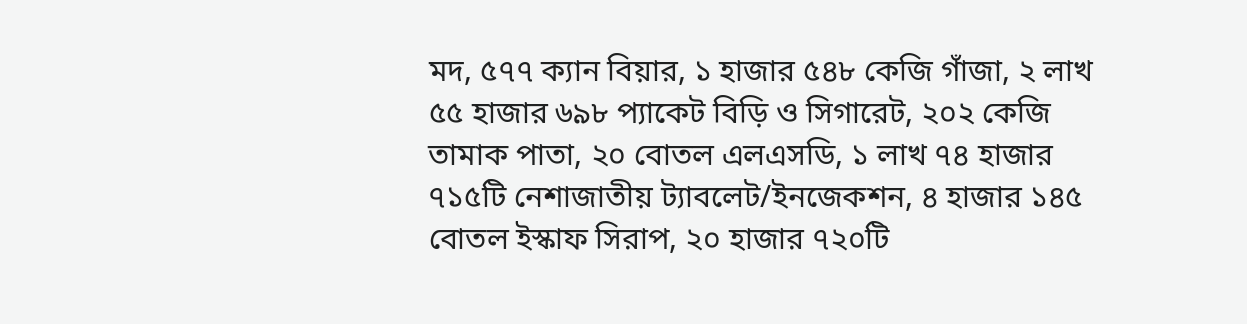মদ, ৫৭৭ ক্যান বিয়ার, ১ হাজার ৫৪৮ কেজি গাঁজা, ২ লাখ ৫৫ হাজার ৬৯৮ প্যাকেট বিড়ি ও সিগারেট, ২০২ কেজি তামাক পাতা, ২০ বোতল এলএসডি, ১ লাখ ৭৪ হাজার ৭১৫টি নেশাজাতীয় ট্যাবলেট/ইনজেকশন, ৪ হাজার ১৪৫ বোতল ইস্কাফ সিরাপ, ২০ হাজার ৭২০টি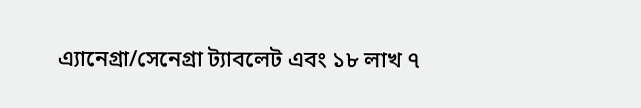এ্যানেগ্রা/সেনেগ্রা ট্যাবলেট এবং ১৮ লাখ ৭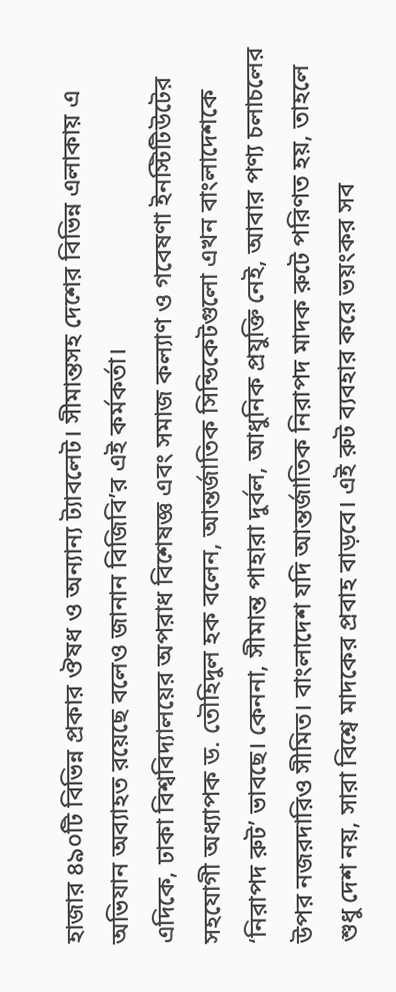হাজার ৪৯০টি বিভিন্ন প্রকার ঔষধ ও অন্যান্য ট্যাবলেট। সীমান্তসহ দেশের বিভিন্ন এলাকায় এ অভিযান অব্যাহত রয়েছে বলেও জানান বিজিবি’র এই কর্মকর্তা।
এদিকে, ঢাকা বিশ্ববিদ্যালয়ের অপরাধ বিশেষজ্ঞ এবং সমাজ কল্যাণ ও গবেষণা ইনস্টিটিউটের সহযোগী অধ্যাপক ড. তৌহিদুল হক বলেন, আন্তর্জাতিক সিন্ডিকেটগুলো এখন বাংলাদেশকে ‘নিরাপদ রুট’ ভাবছে। কেননা, সীমান্ত পাহারা দুর্বল, আধুনিক প্রযুক্তি নেই, আবার পণ্য চলাচলের উপর নজরদারিও সীমিত। বাংলাদেশ যদি আন্তর্জাতিক নিরাপদ মাদক রুটে পরিণত হয়, তাহলে শুধু দেশ নয়, সারা বিশ্বে মাদকের প্রবাহ বাড়বে। এই রুট ব্যবহার করে ভয়ংকর সব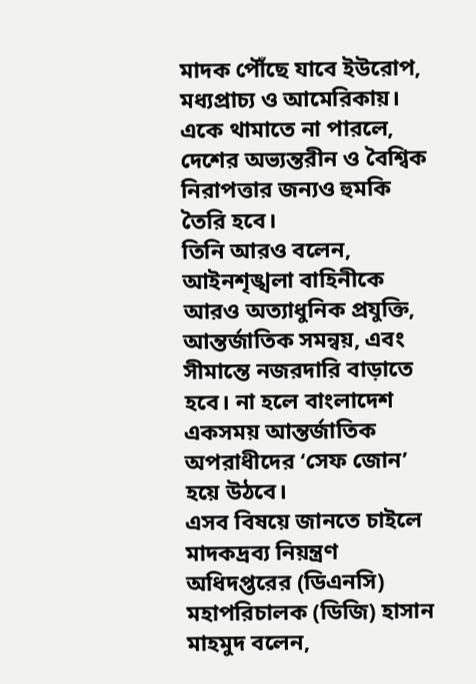মাদক পৌঁছে যাবে ইউরোপ, মধ্যপ্রাচ্য ও আমেরিকায়। একে থামাতে না পারলে, দেশের অভ্যন্তরীন ও বৈশ্বিক নিরাপত্তার জন্যও হুমকি তৈরি হবে।
তিনি আরও বলেন, আইনশৃঙ্খলা বাহিনীকে আরও অত্যাধুনিক প্রযুক্তি, আন্তর্জাতিক সমন্বয়, এবং সীমান্তে নজরদারি বাড়াতে হবে। না হলে বাংলাদেশ একসময় আন্তর্জাতিক অপরাধীদের ‘সেফ জোন’ হয়ে উঠবে।
এসব বিষয়ে জানতে চাইলে মাদকদ্রব্য নিয়ন্ত্রণ অধিদপ্তরের (ডিএনসি) মহাপরিচালক (ডিজি) হাসান মাহমুদ বলেন,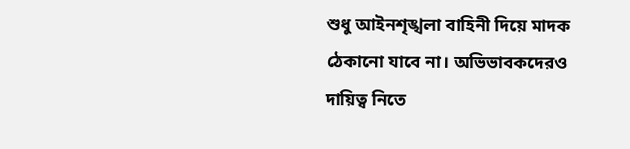শুধু আইনশৃঙ্খলা বাহিনী দিয়ে মাদক ঠেকানো যাবে না। অভিভাবকদেরও দায়িত্ব নিতে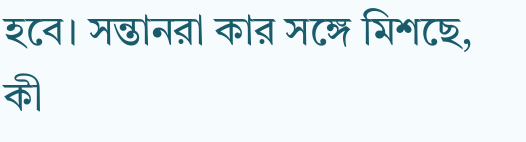হবে। সন্তানরা কার সঙ্গে মিশছে, কী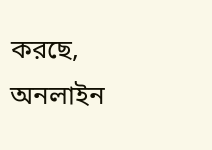করছে, অনলাইন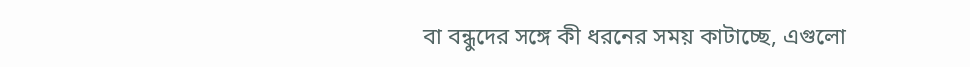বা বন্ধুদের সঙ্গে কী ধরনের সময় কাটাচ্ছে, এগুলো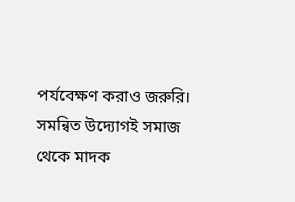পর্যবেক্ষণ করাও জরুরি। সমন্বিত উদ্যোগই সমাজ থেকে মাদক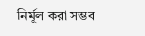নির্মূল করা সম্ভব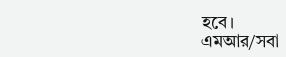হবে।
এমআর/সবা